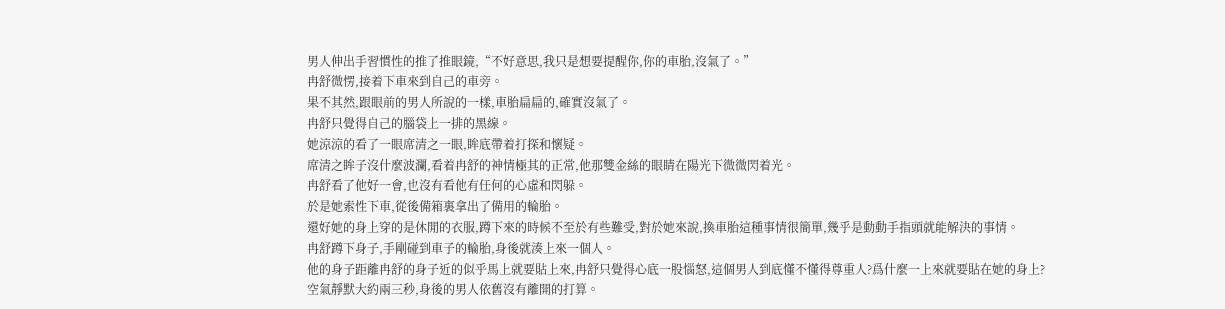男人伸出手習慣性的推了推眼鏡,“不好意思,我只是想要提醒你,你的車胎,沒氣了。”
冉舒微愣,接着下車來到自己的車旁。
果不其然,跟眼前的男人所說的一樣,車胎扁扁的,確實沒氣了。
冉舒只覺得自己的腦袋上一排的黑線。
她涼涼的看了一眼席清之一眼,眸底帶着打探和懷疑。
席清之眸子沒什麼波瀾,看着冉舒的神情極其的正常,他那雙金絲的眼睛在陽光下微微閃着光。
冉舒看了他好一會,也沒有看他有任何的心虛和閃躲。
於是她索性下車,從後備箱裏拿出了備用的輪胎。
還好她的身上穿的是休閒的衣服,蹲下來的時候不至於有些難受,對於她來說,換車胎這種事情很簡單,幾乎是動動手指頭就能解決的事情。
冉舒蹲下身子,手剛碰到車子的輪胎,身後就湊上來一個人。
他的身子距離冉舒的身子近的似乎馬上就要貼上來,冉舒只覺得心底一股惱怒,這個男人到底懂不懂得尊重人?爲什麼一上來就要貼在她的身上?
空氣靜默大約兩三秒,身後的男人依舊沒有離開的打算。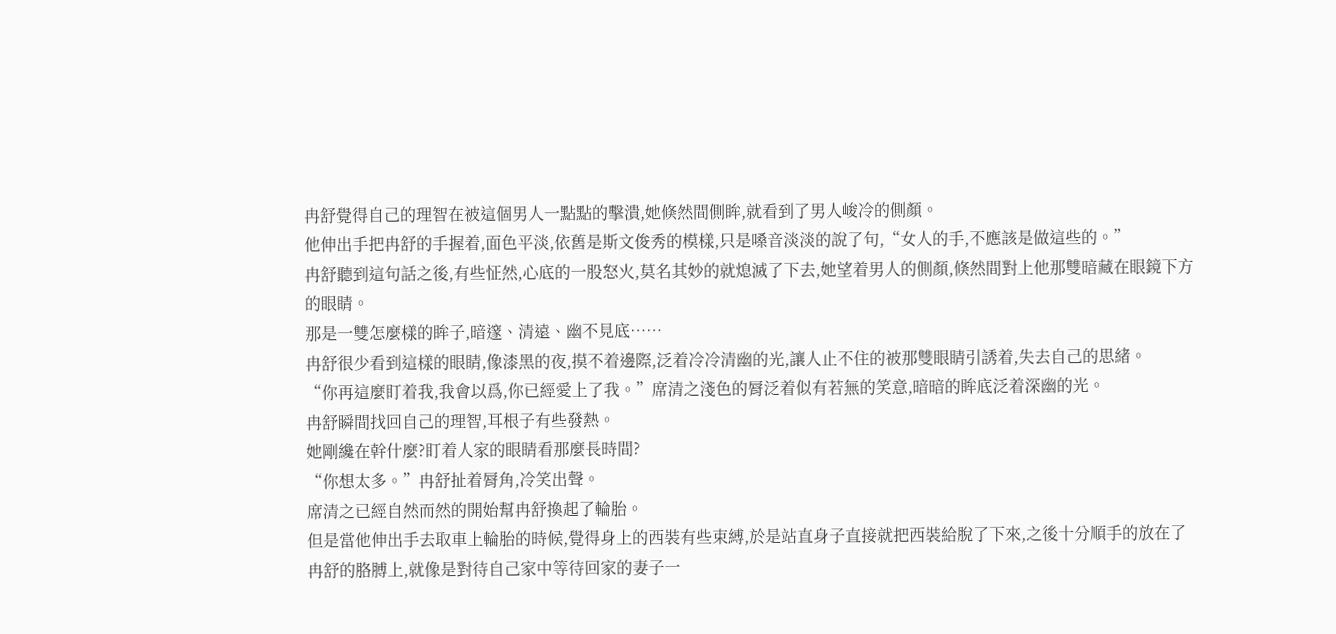冉舒覺得自己的理智在被這個男人一點點的擊潰,她倏然間側眸,就看到了男人峻冷的側顏。
他伸出手把冉舒的手握着,面色平淡,依舊是斯文俊秀的模樣,只是嗓音淡淡的說了句,“女人的手,不應該是做這些的。”
冉舒聽到這句話之後,有些怔然,心底的一股怒火,莫名其妙的就熄滅了下去,她望着男人的側顏,倏然間對上他那雙暗藏在眼鏡下方的眼睛。
那是一雙怎麼樣的眸子,暗邃、清遠、幽不見底……
冉舒很少看到這樣的眼睛,像漆黑的夜,摸不着邊際,泛着冷冷清幽的光,讓人止不住的被那雙眼睛引誘着,失去自己的思緒。
“你再這麼盯着我,我會以爲,你已經愛上了我。”席清之淺色的脣泛着似有若無的笑意,暗暗的眸底泛着深幽的光。
冉舒瞬間找回自己的理智,耳根子有些發熱。
她剛纔在幹什麼?盯着人家的眼睛看那麼長時間?
“你想太多。”冉舒扯着脣角,冷笑出聲。
席清之已經自然而然的開始幫冉舒換起了輪胎。
但是當他伸出手去取車上輪胎的時候,覺得身上的西裝有些束縛,於是站直身子直接就把西裝給脫了下來,之後十分順手的放在了冉舒的胳膊上,就像是對待自己家中等待回家的妻子一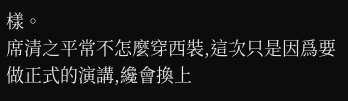樣。
席清之平常不怎麼穿西裝,這次只是因爲要做正式的演講,纔會換上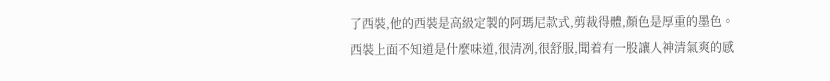了西裝,他的西裝是高級定製的阿瑪尼款式,剪裁得體,顏色是厚重的墨色。
西裝上面不知道是什麼味道,很清冽,很舒服,聞着有一股讓人神清氣爽的感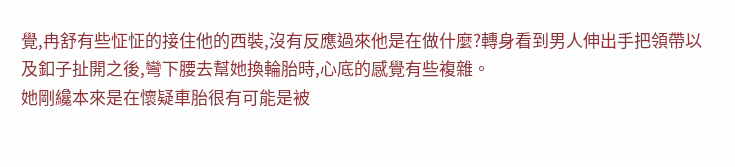覺,冉舒有些怔怔的接住他的西裝,沒有反應過來他是在做什麼?轉身看到男人伸出手把領帶以及釦子扯開之後,彎下腰去幫她換輪胎時,心底的感覺有些複雜。
她剛纔本來是在懷疑車胎很有可能是被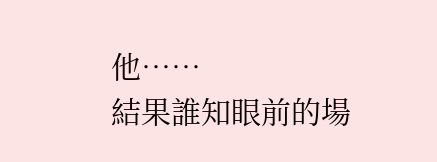他……
結果誰知眼前的場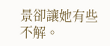景卻讓她有些不解。